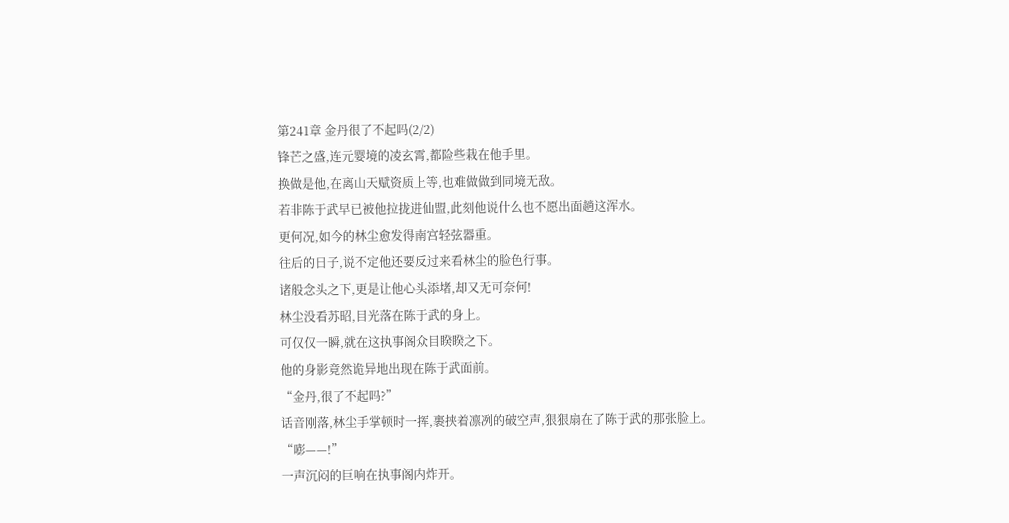第241章 金丹很了不起吗(2/2)
锋芒之盛,连元婴境的凌玄霄,都险些栽在他手里。
换做是他,在离山天赋资质上等,也难做做到同境无敌。
若非陈于武早已被他拉拢进仙盟,此刻他说什么也不愿出面趟这浑水。
更何况,如今的林尘愈发得南宫轻弦器重。
往后的日子,说不定他还要反过来看林尘的脸色行事。
诸般念头之下,更是让他心头添堵,却又无可奈何!
林尘没看苏昭,目光落在陈于武的身上。
可仅仅一瞬,就在这执事阁众目睽睽之下。
他的身影竟然诡异地出现在陈于武面前。
“金丹,很了不起吗?”
话音刚落,林尘手掌顿时一挥,裹挟着凛冽的破空声,狠狠扇在了陈于武的那张脸上。
“嘭——!”
一声沉闷的巨响在执事阁内炸开。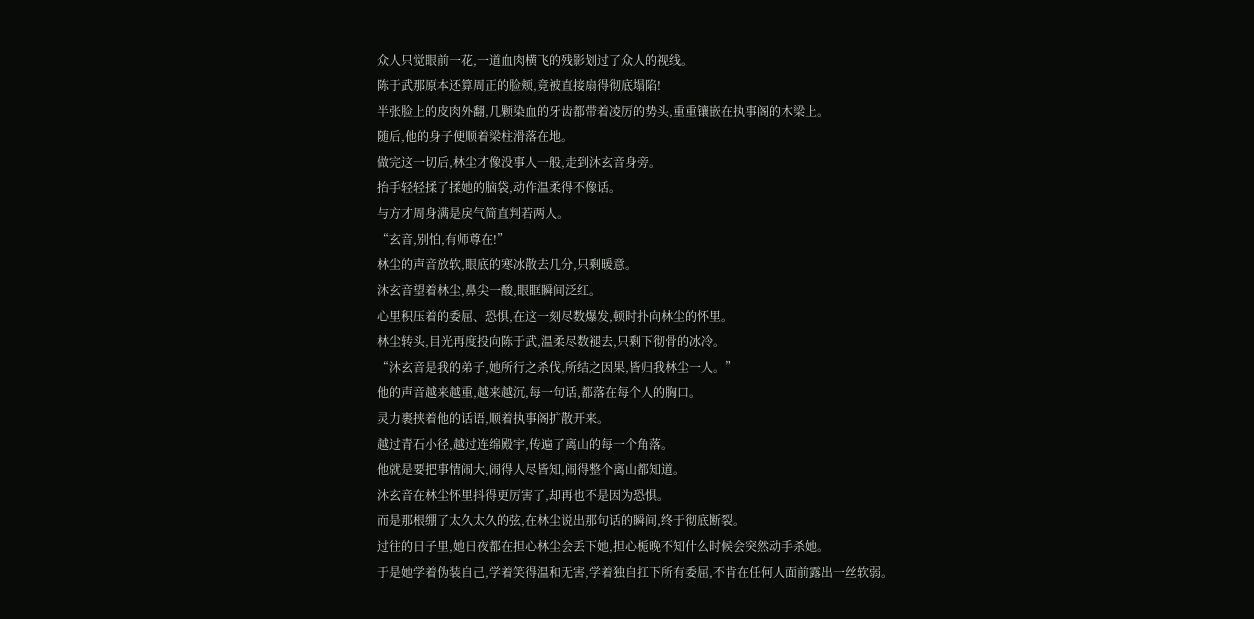众人只觉眼前一花,一道血肉横飞的残影划过了众人的视线。
陈于武那原本还算周正的脸颊,竟被直接扇得彻底塌陷!
半张脸上的皮肉外翻,几颗染血的牙齿都带着凌厉的势头,重重镶嵌在执事阁的木梁上。
随后,他的身子便顺着梁柱滑落在地。
做完这一切后,林尘才像没事人一般,走到沐玄音身旁。
抬手轻轻揉了揉她的脑袋,动作温柔得不像话。
与方才周身满是戾气简直判若两人。
“玄音,别怕,有师尊在!”
林尘的声音放软,眼底的寒冰散去几分,只剩暖意。
沐玄音望着林尘,鼻尖一酸,眼眶瞬间泛红。
心里积压着的委屈、恐惧,在这一刻尽数爆发,顿时扑向林尘的怀里。
林尘转头,目光再度投向陈于武,温柔尽数褪去,只剩下彻骨的冰冷。
“沐玄音是我的弟子,她所行之杀伐,所结之因果,皆归我林尘一人。”
他的声音越来越重,越来越沉,每一句话,都落在每个人的胸口。
灵力裹挟着他的话语,顺着执事阁扩散开来。
越过青石小径,越过连绵殿宇,传遍了离山的每一个角落。
他就是要把事情闹大,闹得人尽皆知,闹得整个离山都知道。
沐玄音在林尘怀里抖得更厉害了,却再也不是因为恐惧。
而是那根绷了太久太久的弦,在林尘说出那句话的瞬间,终于彻底断裂。
过往的日子里,她日夜都在担心林尘会丢下她,担心栀晚不知什么时候会突然动手杀她。
于是她学着伪装自己,学着笑得温和无害,学着独自扛下所有委屈,不肯在任何人面前露出一丝软弱。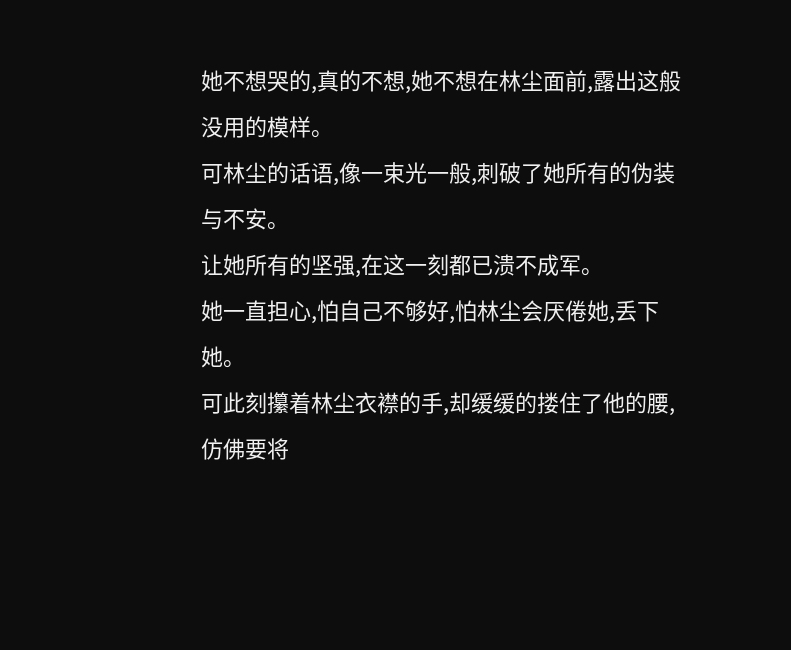她不想哭的,真的不想,她不想在林尘面前,露出这般没用的模样。
可林尘的话语,像一束光一般,刺破了她所有的伪装与不安。
让她所有的坚强,在这一刻都已溃不成军。
她一直担心,怕自己不够好,怕林尘会厌倦她,丢下她。
可此刻攥着林尘衣襟的手,却缓缓的搂住了他的腰,仿佛要将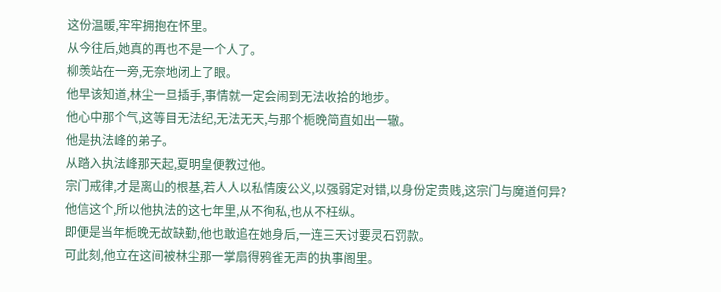这份温暖,牢牢拥抱在怀里。
从今往后,她真的再也不是一个人了。
柳羡站在一旁,无奈地闭上了眼。
他早该知道,林尘一旦插手,事情就一定会闹到无法收拾的地步。
他心中那个气,这等目无法纪,无法无天,与那个栀晚简直如出一辙。
他是执法峰的弟子。
从踏入执法峰那天起,夏明皇便教过他。
宗门戒律,才是离山的根基,若人人以私情废公义,以强弱定对错,以身份定贵贱,这宗门与魔道何异?
他信这个,所以他执法的这七年里,从不徇私,也从不枉纵。
即便是当年栀晚无故缺勤,他也敢追在她身后,一连三天讨要灵石罚款。
可此刻,他立在这间被林尘那一掌扇得鸦雀无声的执事阁里。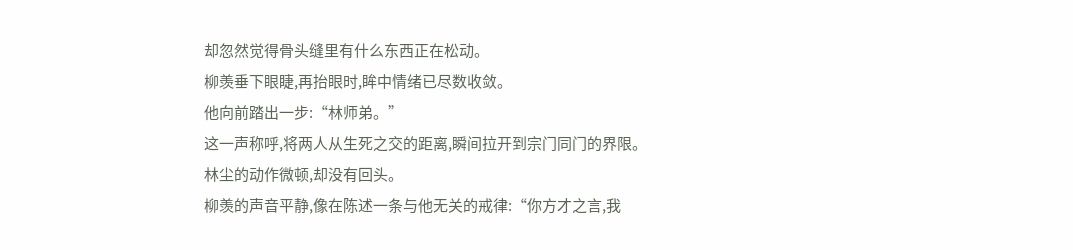却忽然觉得骨头缝里有什么东西正在松动。
柳羡垂下眼睫,再抬眼时,眸中情绪已尽数收敛。
他向前踏出一步:“林师弟。”
这一声称呼,将两人从生死之交的距离,瞬间拉开到宗门同门的界限。
林尘的动作微顿,却没有回头。
柳羡的声音平静,像在陈述一条与他无关的戒律:“你方才之言,我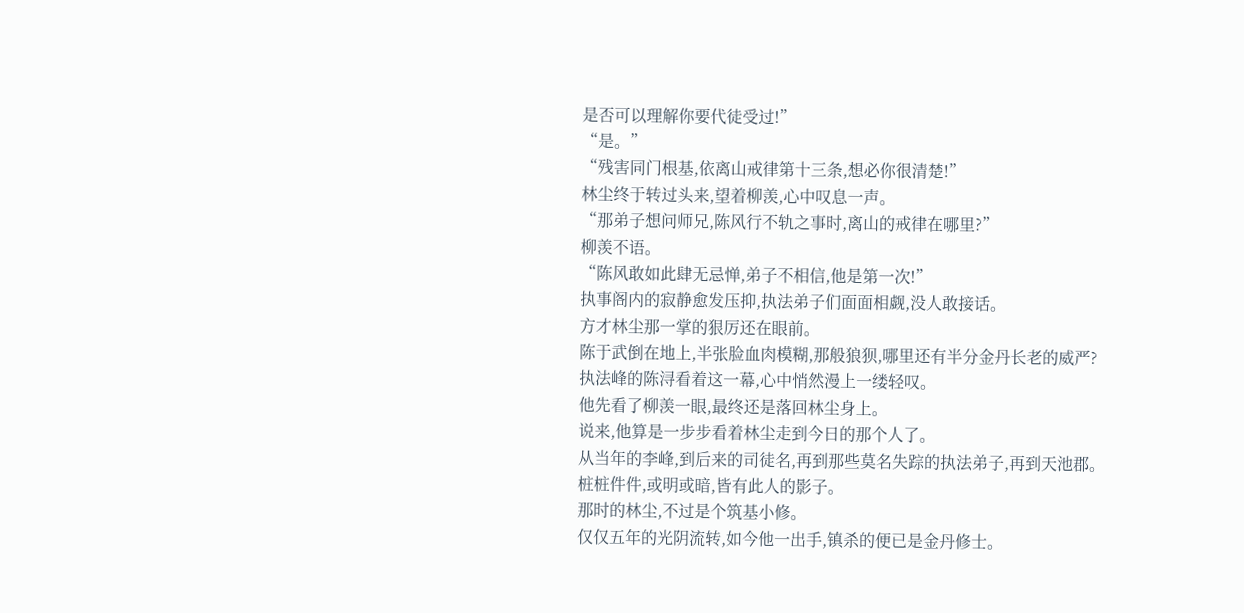是否可以理解你要代徒受过!”
“是。”
“残害同门根基,依离山戒律第十三条,想必你很清楚!”
林尘终于转过头来,望着柳羡,心中叹息一声。
“那弟子想问师兄,陈风行不轨之事时,离山的戒律在哪里?”
柳羡不语。
“陈风敢如此肆无忌惮,弟子不相信,他是第一次!”
执事阁内的寂静愈发压抑,执法弟子们面面相觑,没人敢接话。
方才林尘那一掌的狠厉还在眼前。
陈于武倒在地上,半张脸血肉模糊,那般狼狈,哪里还有半分金丹长老的威严?
执法峰的陈浔看着这一幕,心中悄然漫上一缕轻叹。
他先看了柳羡一眼,最终还是落回林尘身上。
说来,他算是一步步看着林尘走到今日的那个人了。
从当年的李峰,到后来的司徒名,再到那些莫名失踪的执法弟子,再到天池郡。
桩桩件件,或明或暗,皆有此人的影子。
那时的林尘,不过是个筑基小修。
仅仅五年的光阴流转,如今他一出手,镇杀的便已是金丹修士。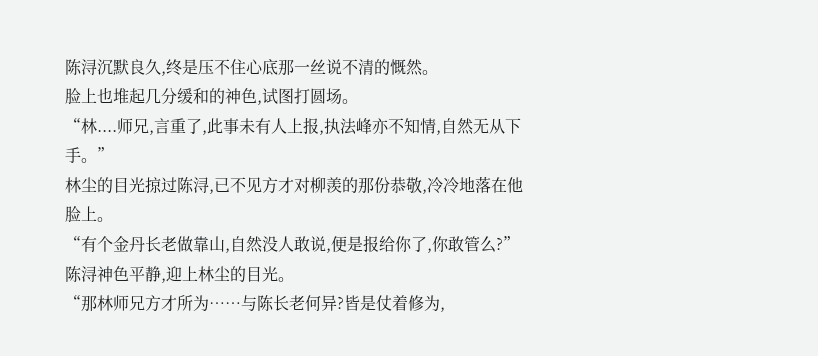陈浔沉默良久,终是压不住心底那一丝说不清的慨然。
脸上也堆起几分缓和的神色,试图打圆场。
“林....师兄,言重了,此事未有人上报,执法峰亦不知情,自然无从下手。”
林尘的目光掠过陈浔,已不见方才对柳羡的那份恭敬,冷冷地落在他脸上。
“有个金丹长老做靠山,自然没人敢说,便是报给你了,你敢管么?”
陈浔神色平静,迎上林尘的目光。
“那林师兄方才所为……与陈长老何异?皆是仗着修为,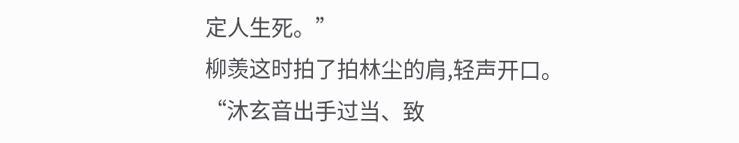定人生死。”
柳羡这时拍了拍林尘的肩,轻声开口。
“沐玄音出手过当、致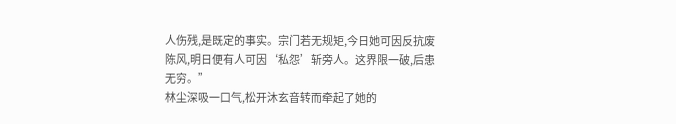人伤残,是既定的事实。宗门若无规矩,今日她可因反抗废陈风,明日便有人可因‘私怨’斩旁人。这界限一破,后患无穷。”
林尘深吸一口气,松开沐玄音转而牵起了她的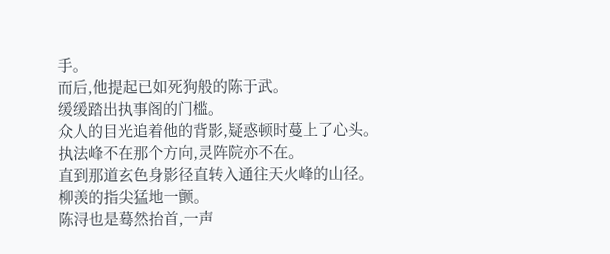手。
而后,他提起已如死狗般的陈于武。
缓缓踏出执事阁的门槛。
众人的目光追着他的背影,疑惑顿时蔓上了心头。
执法峰不在那个方向,灵阵院亦不在。
直到那道玄色身影径直转入通往天火峰的山径。
柳羡的指尖猛地一颤。
陈浔也是蓦然抬首,一声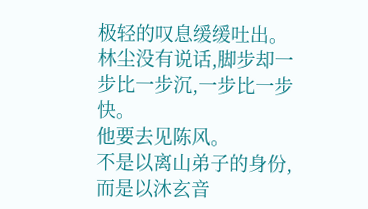极轻的叹息缓缓吐出。
林尘没有说话,脚步却一步比一步沉,一步比一步快。
他要去见陈风。
不是以离山弟子的身份,而是以沐玄音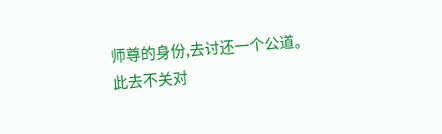师尊的身份,去讨还一个公道。
此去不关对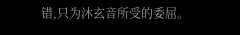错,只为沐玄音所受的委屈。